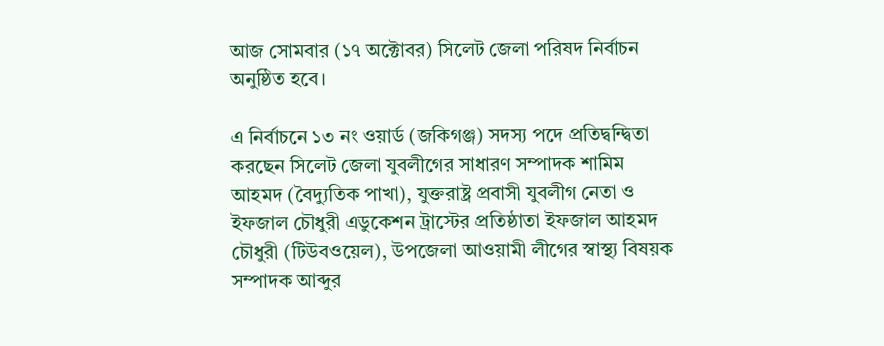আজ সোমবার (১৭ অক্টোবর) সিলেট জেলা পরিষদ নির্বাচন অনুষ্ঠিত হবে।

এ নির্বাচনে ১৩ নং ওয়ার্ড (জকিগঞ্জ) সদস্য পদে প্রতিদ্বন্দ্বিতা করছেন সিলেট জেলা যুবলীগের সাধারণ সম্পাদক শামিম আহমদ (বৈদ্যুতিক পাখা), যুক্তরাষ্ট্র প্রবাসী যুবলীগ নেতা ও ইফজাল চৌধুরী এডুকেশন ট্রাস্টের প্রতিষ্ঠাতা ইফজাল আহমদ চৌধুরী (টিউবওয়েল), উপজেলা আওয়ামী লীগের স্বাস্থ্য বিষয়ক সম্পাদক আব্দুর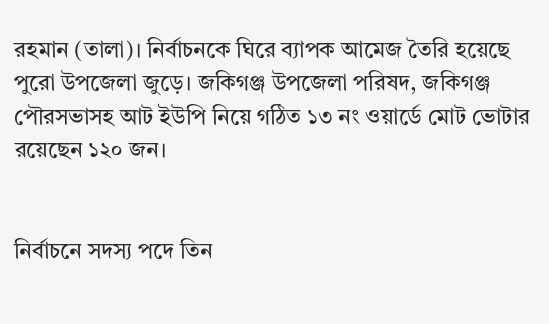রহমান (তালা)। নির্বাচনকে ঘিরে ব্যাপক আমেজ তৈরি হয়েছে পুরো উপজেলা জুড়ে। জকিগঞ্জ উপজেলা পরিষদ, জকিগঞ্জ পৌরসভাসহ আট ইউপি নিয়ে গঠিত ১৩ নং ওয়ার্ডে মোট ভোটার রয়েছেন ১২০ জন।


নির্বাচনে সদস্য পদে তিন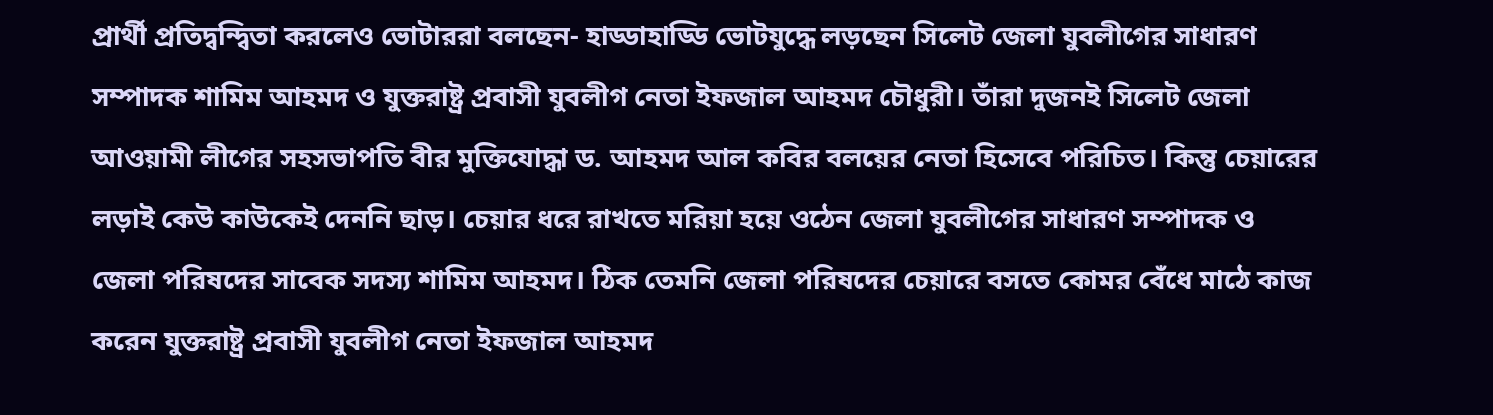প্রার্থী প্রতিদ্বন্দ্বিতা করলেও ভোটাররা বলছেন- হাড্ডাহাড্ডি ভোটযুদ্ধে লড়ছেন সিলেট জেলা যুবলীগের সাধারণ সম্পাদক শামিম আহমদ ও যুক্তরাষ্ট্র প্রবাসী যুবলীগ নেতা ইফজাল আহমদ চৌধুরী। তাঁরা দুজনই সিলেট জেলা আওয়ামী লীগের সহসভাপতি বীর মুক্তিযোদ্ধা ড. আহমদ আল কবির বলয়ের নেতা হিসেবে পরিচিত। কিন্তু চেয়ারের লড়াই কেউ কাউকেই দেননি ছাড়। চেয়ার ধরে রাখতে মরিয়া হয়ে ওঠেন জেলা যুবলীগের সাধারণ সম্পাদক ও জেলা পরিষদের সাবেক সদস্য শামিম আহমদ। ঠিক তেমনি জেলা পরিষদের চেয়ারে বসতে কোমর বেঁধে মাঠে কাজ করেন যুক্তরাষ্ট্র প্রবাসী যুবলীগ নেতা ইফজাল আহমদ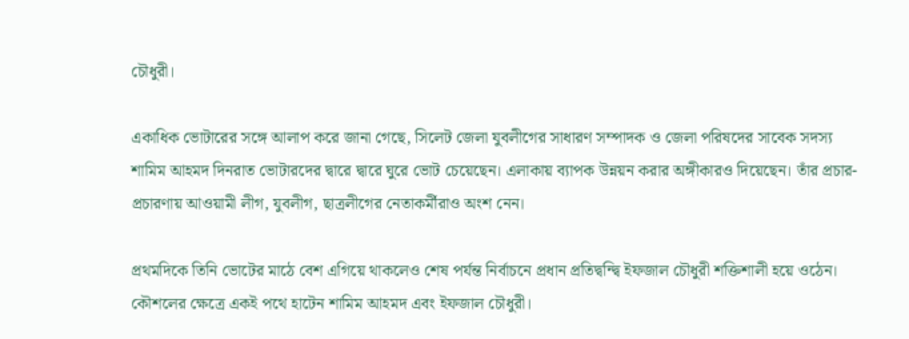চৌধুরী।

একাধিক ভোটারের সঙ্গে আলাপ করে জানা গেছে, সিলেট জেলা যুবলীগের সাধারণ সম্পাদক ও জেলা পরিষদের সাবেক সদস্য শামিম আহমদ দিনরাত ভোটারদের দ্বারে দ্বারে ঘুরে ভোট চেয়েছেন। এলাকায় ব্যাপক উন্নয়ন করার অঙ্গীকারও দিয়েছেন। তাঁর প্রচার-প্রচারণায় আওয়ামী লীগ, যুবলীগ, ছাত্রলীগের নেতাকর্মীরাও অংশ নেন।

প্রথমদিকে তিনি ভোটের মাঠে বেশ এগিয়ে থাকলেও শেষ পর্যন্ত নির্বাচনে প্রধান প্রতিদ্বন্দ্বি ইফজাল চৌধুরী শক্তিশালী হয়ে ওঠেন। কৌশলের ক্ষেত্রে একই পথে হাটেন শামিম আহমদ এবং ইফজাল চৌধুরী।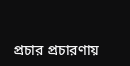প্রচার প্রচারণায়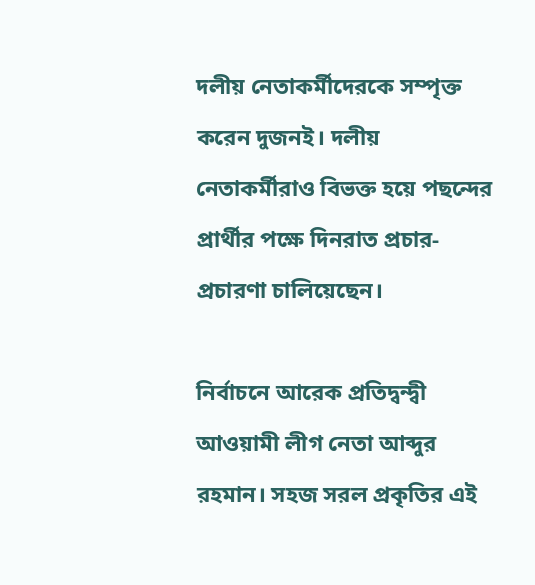দলীয় নেতাকর্মীদেরকে সম্পৃক্ত করেন দুজনই। দলীয় নেতাকর্মীরাও বিভক্ত হয়ে পছন্দের প্রার্থীর পক্ষে দিনরাত প্রচার-প্রচারণা চালিয়েছেন।

নির্বাচনে আরেক প্রতিদ্বন্দ্বী আওয়ামী লীগ নেতা আব্দুর রহমান। সহজ সরল প্রকৃতির এই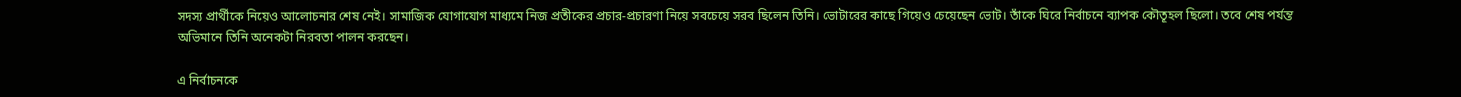সদস্য প্রার্থীকে নিয়েও আলোচনার শেষ নেই। সামাজিক যোগাযোগ মাধ্যমে নিজ প্রতীকের প্রচার-প্রচারণা নিয়ে সবচেয়ে সরব ছিলেন তিনি। ভোটারের কাছে গিয়েও চেয়েছেন ভোট। তাঁকে ঘিরে নির্বাচনে ব্যাপক কৌতূহল ছিলো। তবে শেষ পর্যন্ত অভিমানে তিনি অনেকটা নিরবতা পালন করছেন।

এ নির্বাচনকে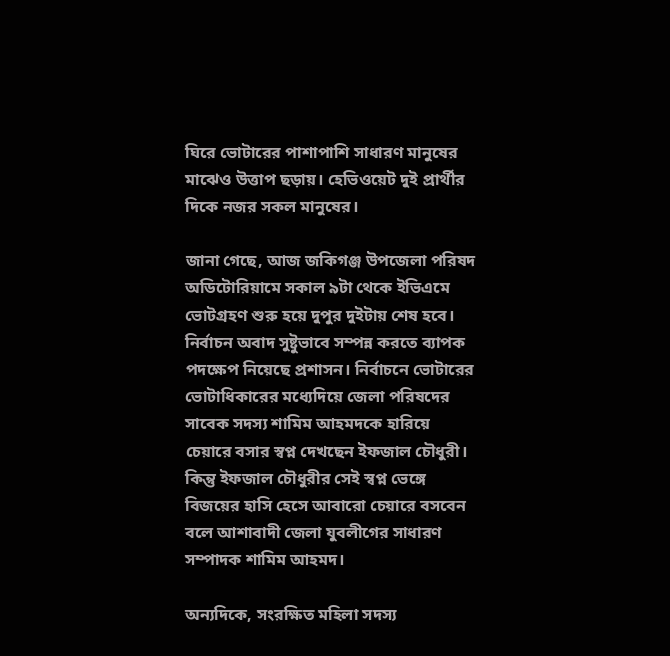ঘিরে ভোটারের পাশাপাশি সাধারণ মানুষের মাঝেও উত্তাপ ছড়ায়। হেভিওয়েট দুই প্রার্থীর দিকে নজর সকল মানুষের।

জানা গেছে, আজ জকিগঞ্জ উপজেলা পরিষদ অডিটোরিয়ামে সকাল ৯টা থেকে ইভিএমে ভোটগ্রহণ শুরু হয়ে দুপুর দুইটায় শেষ হবে। নির্বাচন অবাদ সুষ্টুভাবে সম্পন্ন করতে ব্যাপক পদক্ষেপ নিয়েছে প্রশাসন। নির্বাচনে ভোটারের ভোটাধিকারের মধ্যেদিয়ে জেলা পরিষদের সাবেক সদস্য শামিম আহমদকে হারিয়ে চেয়ারে বসার স্বপ্ন দেখছেন ইফজাল চৌধুরী। কিন্তু ইফজাল চৌধুরীর সেই স্বপ্ন ভেঙ্গে বিজয়ের হাসি হেসে আবারো চেয়ারে বসবেন বলে আশাবাদী জেলা যুবলীগের সাধারণ সম্পাদক শামিম আহমদ।

অন্যদিকে, সংরক্ষিত মহিলা সদস্য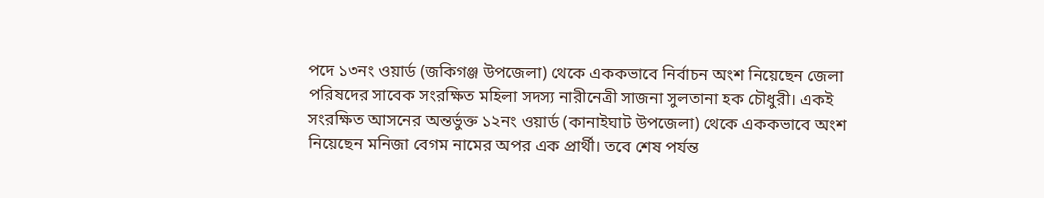পদে ১৩নং ওয়ার্ড (জকিগঞ্জ উপজেলা) থেকে এককভাবে নির্বাচন অংশ নিয়েছেন জেলা পরিষদের সাবেক সংরক্ষিত মহিলা সদস্য নারীনেত্রী সাজনা সুলতানা হক চৌধুরী। একই সংরক্ষিত আসনের অন্তর্ভুক্ত ১২নং ওয়ার্ড (কানাইঘাট উপজেলা) থেকে এককভাবে অংশ নিয়েছেন মনিজা বেগম নামের অপর এক প্রার্থী। তবে শেষ পর্যন্ত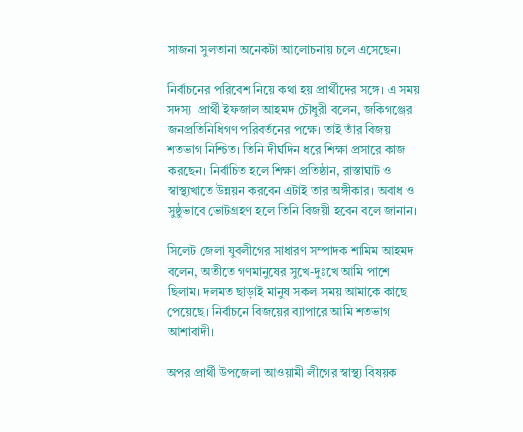সাজনা সুলতানা অনেকটা আলোচনায় চলে এসেছেন।

নির্বাচনের পরিবেশ নিয়ে কথা হয় প্রার্থীদের সঙ্গে। এ সময় সদস্য  প্রার্থী ইফজাল আহমদ চৌধুরী বলেন, জকিগঞ্জের জনপ্রতিনিধিগণ পরিবর্তনের পক্ষে। তাই তাঁর বিজয় শতভাগ নিশ্চিত। তিনি দীর্ঘদিন ধরে শিক্ষা প্রসারে কাজ করছেন। নির্বাচিত হলে শিক্ষা প্রতিষ্ঠান, রাস্তাঘাট ও স্বাস্থ্যখাতে উন্নয়ন করবেন এটাই তার অঙ্গীকার। অবাধ ও সুষ্ঠুভাবে ভোটগ্রহণ হলে তিনি বিজয়ী হবেন বলে জানান।

সিলেট জেলা যুবলীগের সাধারণ সম্পাদক শামিম আহমদ বলেন, অতীতে গণমানুষের সুখে-দুঃখে আমি পাশে ছিলাম। দলমত ছাড়াই মানুষ সকল সময় আমাকে কাছে পেয়েছে। নির্বাচনে বিজয়ের ব্যাপারে আমি শতভাগ আশাবাদী।

অপর প্রার্থী উপজেলা আওয়ামী লীগের স্বাস্থ্য বিষয়ক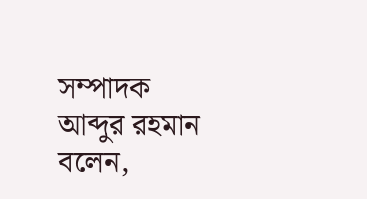সম্পাদক আব্দুর রহমান বলেন,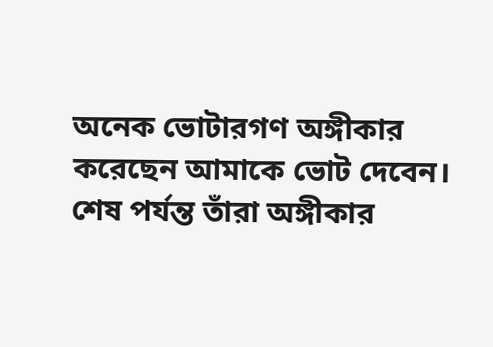অনেক ভোটারগণ অঙ্গীকার করেছেন আমাকে ভোট দেবেন। শেষ পর্যন্ত তাঁরা অঙ্গীকার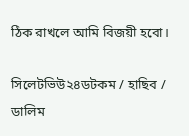ঠিক রাখলে আমি বিজয়ী হবো।

সিলেটভিউ২৪ডটকম / হাছিব / ডালিম